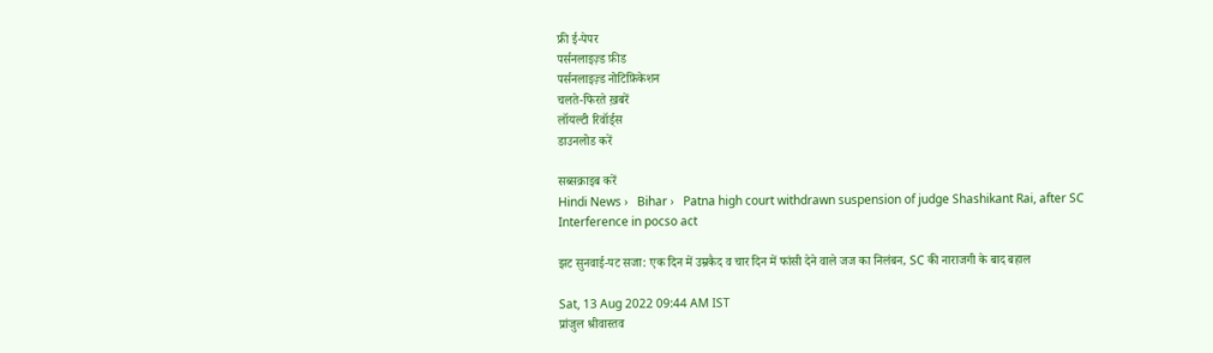फ्री ई-पेपर
पर्सनलाइज़्ड फ़ीड
पर्सनलाइज़्ड नोटिफ़िकेशन
चलते-फिरते ख़बरें
लॉयल्टी रिवॉर्ड्स
डाउनलोड करें

सब्सक्राइब करें
Hindi News ›   Bihar ›   Patna high court withdrawn suspension of judge Shashikant Rai, after SC Interference in pocso act

झट सुनवाई-पट सजा: एक दिन में उम्रकैद व चार दिन में फांसी देने वाले जज का निलंबन, SC की नाराजगी के बाद बहाल

Sat, 13 Aug 2022 09:44 AM IST
प्रांजुल श्रीवास्तव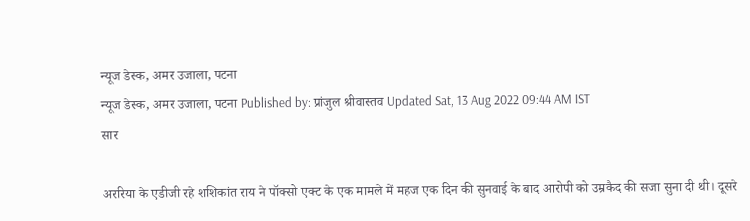न्यूज डेस्क, अमर उजाला, पटना
न्यूज डेस्क, अमर उजाला, पटना Published by: प्रांजुल श्रीवास्तव Updated Sat, 13 Aug 2022 09:44 AM IST
सार

अररिया के एडीजी रहे शशिकांत राय ने पॉक्सो एक्ट के एक मामले में महज एक दिन की सुनवाई के बाद आरोपी को उम्रकैद की सजा सुना दी थी। दूसरे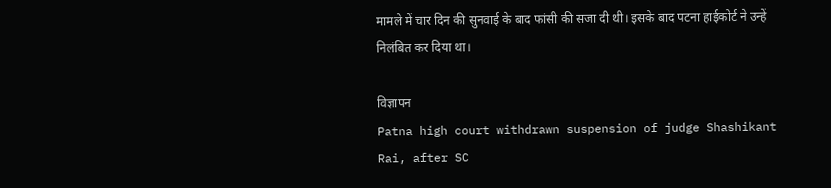मामले में चार दिन की सुनवाई के बाद फांसी की सजा दी थी। इसके बाद पटना हाईकोर्ट ने उन्हें निलंबित कर दिया था।

विज्ञापन
Patna high court withdrawn suspension of judge Shashikant Rai, after SC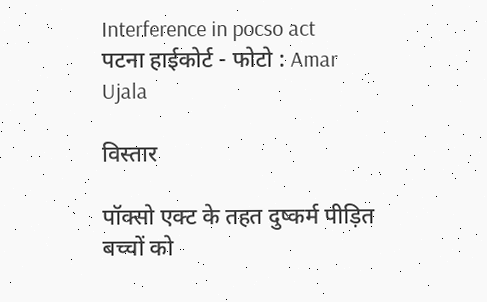Interference in pocso act
पटना हाईकोर्ट - फोटो : Amar Ujala

विस्तार

पॉक्सो एक्ट के तहत दुष्कर्म पीड़ित बच्चों को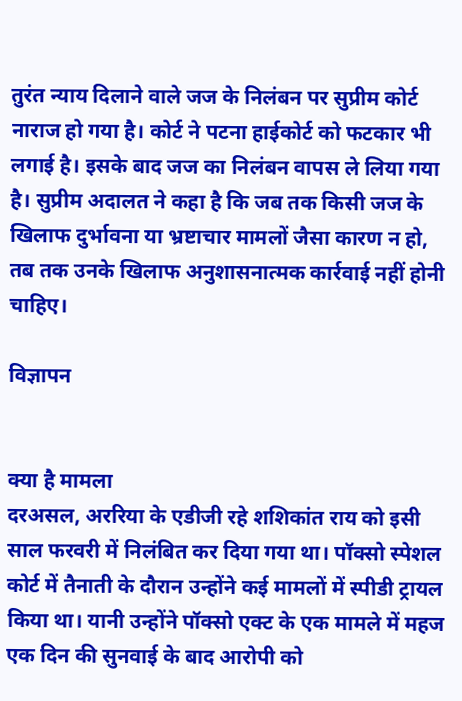तुरंत न्याय दिलाने वाले जज के निलंबन पर सुप्रीम कोर्ट नाराज हो गया है। कोर्ट ने पटना हाईकोर्ट को फटकार भी लगाई है। इसके बाद जज का निलंबन वापस ले लिया गया है। सुप्रीम अदालत ने कहा है कि जब तक किसी जज के खिलाफ दुर्भावना या भ्रष्टाचार मामलों जैसा कारण न हो, तब तक उनके खिलाफ अनुशासनात्मक कार्रवाई नहीं होनी चाहिए।

विज्ञापन


क्या है मामला
दरअसल, अररिया के एडीजी रहे शशिकांत राय को इसी साल फरवरी में निलंबित कर दिया गया था। पॉक्सो स्पेशल कोर्ट में तैनाती के दौरान उन्होंने कई मामलों में स्पीडी ट्रायल किया था। यानी उन्होंने पॉक्सो एक्ट के एक मामले में महज एक दिन की सुनवाई के बाद आरोपी को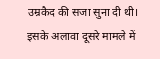उम्रकैद की सजा सुना दी थी। इसके अलावा दूसरे मामले में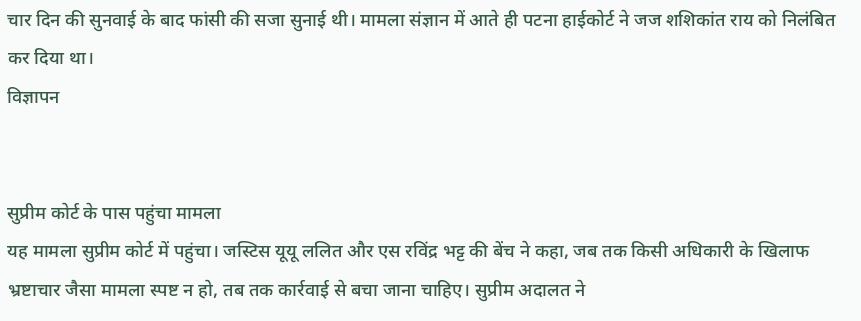चार दिन की सुनवाई के बाद फांसी की सजा सुनाई थी। मामला संज्ञान में आते ही पटना हाईकोर्ट ने जज शशिकांत राय को निलंबित कर दिया था।
विज्ञापन


सुप्रीम कोर्ट के पास पहुंचा मामला
यह मामला सुप्रीम कोर्ट में पहुंचा। जस्टिस यूयू ललित और एस रविंद्र भट्ट की बेंच ने कहा, जब तक किसी अधिकारी के खिलाफ भ्रष्टाचार जैसा मामला स्पष्ट न हो, तब तक कार्रवाई से बचा जाना चाहिए। सुप्रीम अदालत ने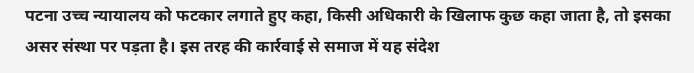पटना उच्च न्यायालय को फटकार लगाते हुए कहा, किसी अधिकारी के खिलाफ कुछ कहा जाता है, तो इसका असर संस्था पर पड़ता है। इस तरह की कार्रवाई से समाज में यह संदेश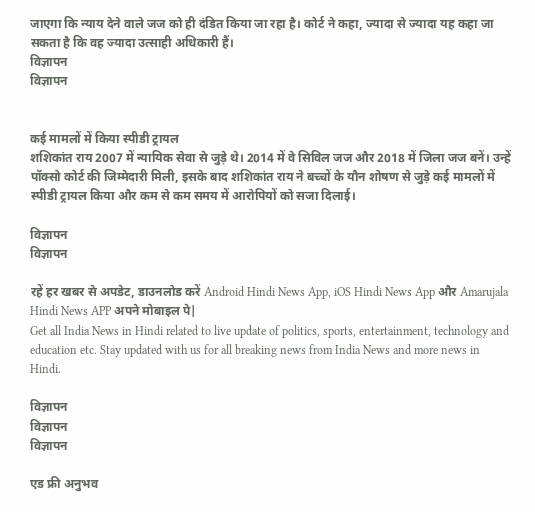जाएगा कि न्याय देने वाले जज को ही दंडित किया जा रहा है। कोर्ट ने कहा, ज्यादा से ज्यादा यह कहा जा सकता है कि वह ज्यादा उत्साही अधिकारी हैं।
विज्ञापन
विज्ञापन


कई मामलों में किया स्पीडी ट्रायल
शशिकांत राय 2007 में न्यायिक सेवा से जुड़े थे। 2014 में वे सिविल जज और 2018 में जिला जज बनें। उन्हें पॉक्सो कोर्ट की जिम्मेदारी मिली, इसके बाद शशिकांत राय ने बच्चों के यौन शोषण से जुड़े कई मामलों में स्पीडी ट्रायल किया और कम से कम समय में आरोपियों को सजा दिलाई।

विज्ञापन
विज्ञापन

रहें हर खबर से अपडेट, डाउनलोड करें Android Hindi News App, iOS Hindi News App और Amarujala Hindi News APP अपने मोबाइल पे|
Get all India News in Hindi related to live update of politics, sports, entertainment, technology and education etc. Stay updated with us for all breaking news from India News and more news in Hindi.

विज्ञापन
विज्ञापन
विज्ञापन

एड फ्री अनुभव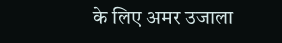के लिए अमर उजाला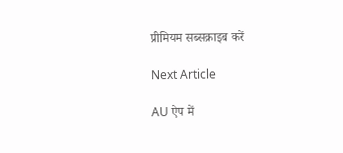प्रीमियम सब्सक्राइब करें

Next Article

AU ऐप में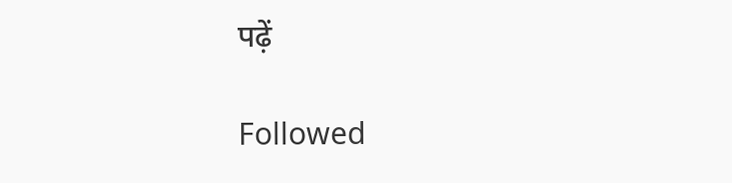पढ़ें

Followed